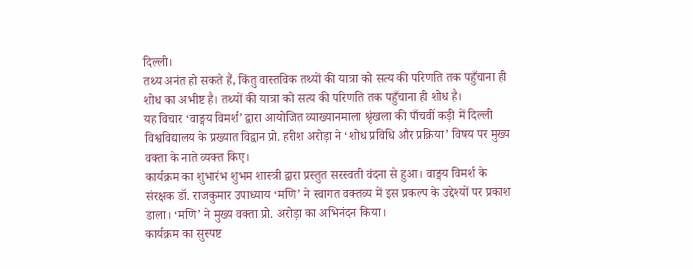दिल्ली।
तथ्य अनंत हो सकते हैं, किंतु वास्तविक तथ्यों की यात्रा को सत्य की परिणति तक पहुँचाना ही शोध का अभीष्ट है। तथ्यों की यात्रा को सत्य की परिणति तक पहुँचाना ही शोध है।
यह विचार ‘वाङ्मय विमर्श’ द्वारा आयोजित व्याख्यानमाला श्रृंखला की पाँचवीं कड़ी में दिल्ली विश्वविद्यालय के प्रख्यात विद्वान प्रो. हरीश अरोड़ा ने ‘शोध प्रविधि और प्रक्रिया’ विषय पर मुख्य वक्ता के नाते व्यक्त किए।
कार्यक्रम का शुभारंभ शुभम शास्त्री द्वारा प्रस्तुत सरस्वती वंदना से हुआ। वाङ्मय विमर्श के संरक्षक डॉ. राजकुमार उपाध्याय ‘मणि’ ने स्वागत वक्तव्य में इस प्रकल्प के उद्देश्यों पर प्रकाश डाला। ‘मणि’ ने मुख्य वक्ता प्रो. अरोड़ा का अभिनंदन किया।
कार्यक्रम का सुस्पष्ट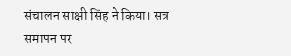संचालन साक्षी सिंह ने किया। सत्र समापन पर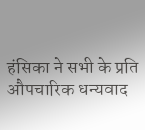हंसिका ने सभी के प्रति औपचारिक धन्यवाद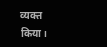व्यक्त किया।